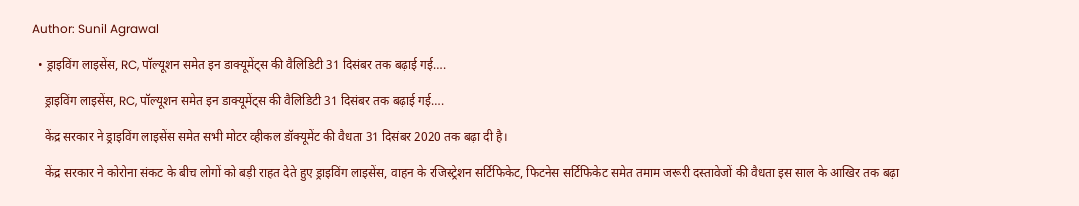Author: Sunil Agrawal

  • ड्राइविंग लाइसेंस, RC, पॉल्यूशन समेत इन डाक्यूमेंट्स की वैलिडिटी 31 दिसंबर तक बढ़ाई गई….

    ड्राइविंग लाइसेंस, RC, पॉल्यूशन समेत इन डाक्यूमेंट्स की वैलिडिटी 31 दिसंबर तक बढ़ाई गई….

    केंद्र सरकार ने ड्राइविंग लाइसेंस समेत सभी मोटर व्‍हीकल डॉक्‍यूमेंट की वैधता 31 दिसंबर 2020 तक बढ़ा दी है।

    केंद्र सरकार ने कोरोना संकट के बीच लोगों को बड़ी राहत देते हुए ड्राइविंग लाइसेंस, वाहन के रजिस्‍ट्रेशन सर्टिफिकेट, फिटनेस सर्टिफिकेट समेत तमाम जरूरी दस्‍तावेजों की वैधता इस साल के आखिर तक बढ़ा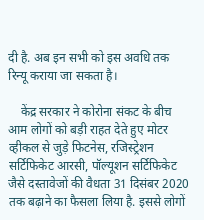दी है. अब इन सभी को इस अवधि तक रिन्‍यू कराया जा सकता है।

    केंद्र सरकार ने कोरोना संकट के बीच आम लोगों को बड़ी राहत देते हुए मोटर व्‍हीकल से जुड़े फिटनेस, रजिस्‍ट्रेशन सर्टिफिकेट आरसी, पॉल्‍यूशन सर्टिफिकेट जैसे दस्‍तावेजों की वैधता 31 दिसंबर 2020 तक बढ़ाने का फैसला लिया है. इससे लोगों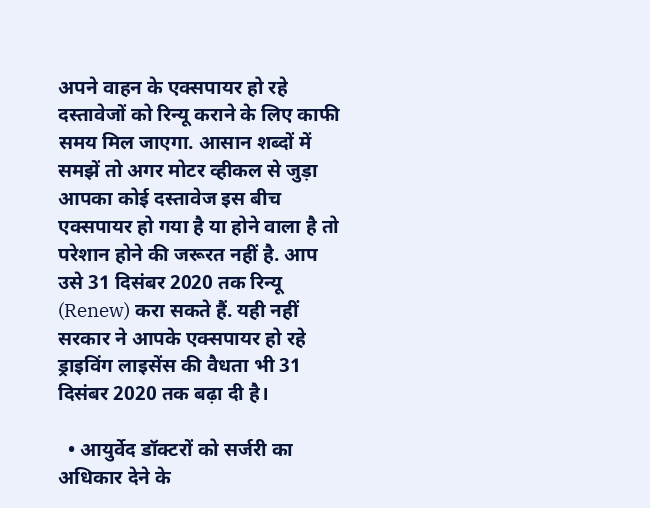अपने वाहन के एक्‍सपायर हो रहे दस्‍तावेजों को रिन्‍यू कराने के लिए काफी समय मिल जाएगा. आसान शब्‍दों में समझें तो अगर मोटर व्‍हीकल से जुड़ा आपका कोई दस्‍तावेज इस बीच एक्‍सपायर हो गया है या होने वाला है तो परेशान होने की जरूरत नहीं है. आप उसे 31 दिसंबर 2020 तक रिन्‍यू (Renew) करा सकते हैं. यही नहीं सरकार ने आपके एक्‍सपायर हो रहे ड्राइविंग लाइसेंस की वैधता भी 31 दिसंबर 2020 तक बढ़ा दी है।

  • आयुर्वेद डॉक्‍टरों को सर्जरी का अधिकार देने के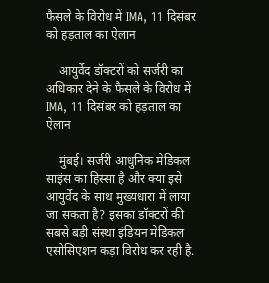फैसले के विरोध में IMA, 11 दिसंबर को हड़ताल का ऐलान

    आयुर्वेद डॉक्‍टरों को सर्जरी का अधिकार देने के फैसले के विरोध में IMA, 11 दिसंबर को हड़ताल का ऐलान

    मुंबई। सर्जरी आधुनिक मेडिकल साइंस का हिस्सा है और क्‍या इसे आयुर्वेद के साथ मुख्यधारा में लाया जा सकता है? इसका डॉक्टरों की सबसे बड़ी संस्था इंडियन मेडिकल एसोसिएशन कड़ा विरोध कर रही है.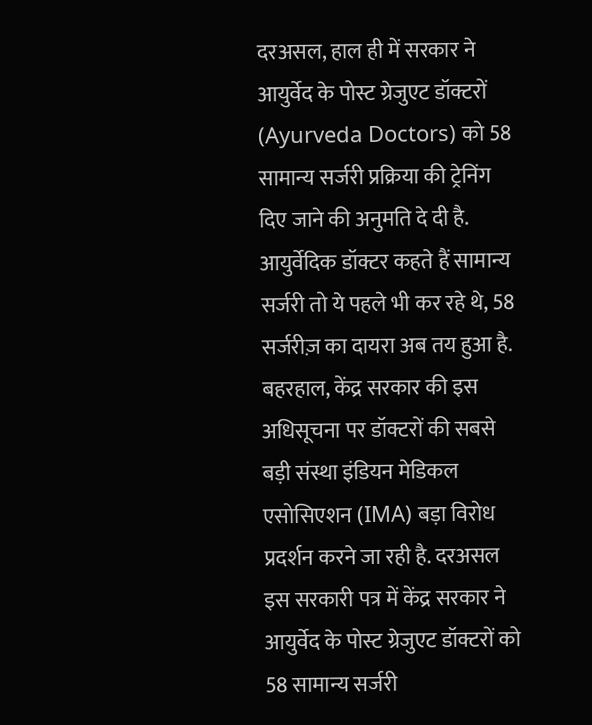दरअसल, हाल ही में सरकार ने आयुर्वेद के पोस्ट ग्रेजुएट डॉक्टरों (Ayurveda Doctors) को 58 सामान्य सर्जरी प्रक्रिया की ट्रेनिंग दिए जाने की अनुमति दे दी है. आयुर्वेदिक डॉक्टर कहते हैं सामान्य सर्जरी तो ये पहले भी कर रहे थे, 58 सर्जरीज़ का दायरा अब तय हुआ है.  बहरहाल, केंद्र सरकार की इस अधिसूचना पर डॉक्टरों की सबसे बड़ी संस्था इंडियन मेडिकल एसोसिएशन (IMA) बड़ा विरोध प्रदर्शन करने जा रही है. दरअसल इस सरकारी पत्र में केंद्र सरकार ने आयुर्वेद के पोस्ट ग्रेजुएट डॉक्टरों को 58 सामान्य सर्जरी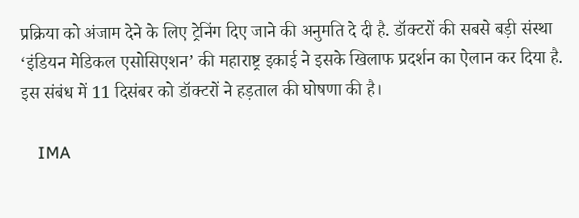प्रक्रिया को अंजाम देने के लिए ट्रेनिंग दिए जाने की अनुमति दे दी है. डॉक्टरों की सबसे बड़ी संस्था ‘इंडियन मेडिकल एसोसिएशन’ की महाराष्ट्र इकाई ने इसके खिलाफ प्रदर्शन का ऐलान कर दिया है. इस संबंध में 11 दिसंबर को डॉक्‍टरों ने हड़ताल की घोषणा की है।

    IMA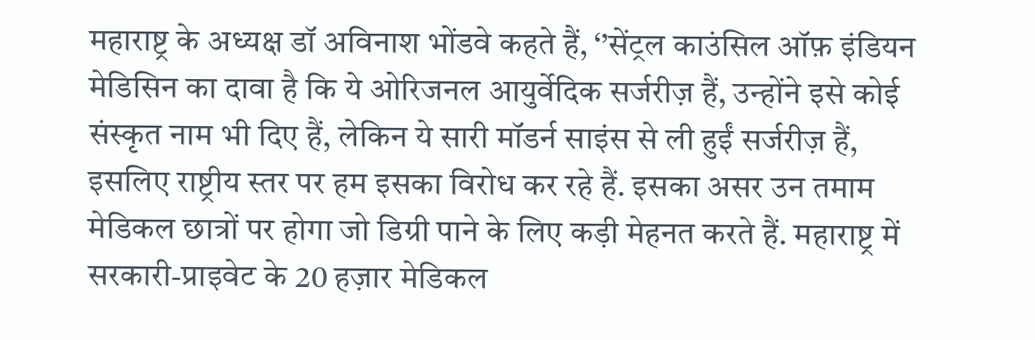महाराष्ट्र के अध्‍यक्ष डॉ अविनाश भोंडवे कहते हैं, ‘’सेंट्रल काउंसिल ऑफ़ इंडियन मेडिसिन का दावा है कि ये ओरिजनल आयुर्वेदिक सर्जरीज़ हैं, उन्होंने इसे कोई संस्कृत नाम भी दिए हैं, लेकिन ये सारी मॉडर्न साइंस से ली हुईं सर्जरीज़ हैं, इसलिए राष्ट्रीय स्तर पर हम इसका विरोध कर रहे हैं. इसका असर उन तमाम मेडिकल छात्रों पर होगा जो डिग्री पाने के लिए कड़ी मेहनत करते हैं. महाराष्ट्र में सरकारी-प्राइवेट के 20 हज़ार मेडिकल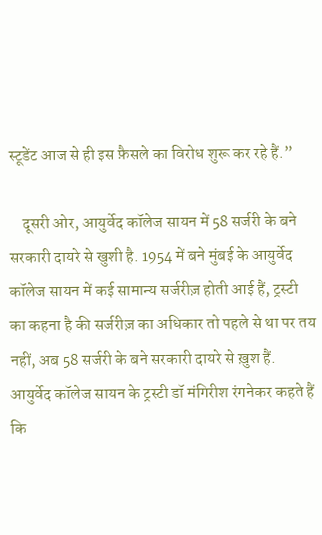स्टूडेंट आज से ही इस फ़ैसले का विरोध शुरू कर रहे हैं.”

    दूसरी ओर, आयुर्वेद कॉलेज सायन में 58 सर्जरी के बने सरकारी दायरे से खुशी है. 1954 में बने मुंबई के आयुर्वेद कॉलेज सायन में कई सामान्य सर्जरीज़ होती आई हैं, ट्रस्टी का कहना है की सर्जरीज़ का अधिकार तो पहले से था पर तय नहीं, अब 58 सर्जरी के बने सरकारी दायरे से ख़ुश हैं. आयुर्वेद कॉलेज सायन के ट्रस्‍टी डॉ मंगिरीश रंगनेकर कहते हैं कि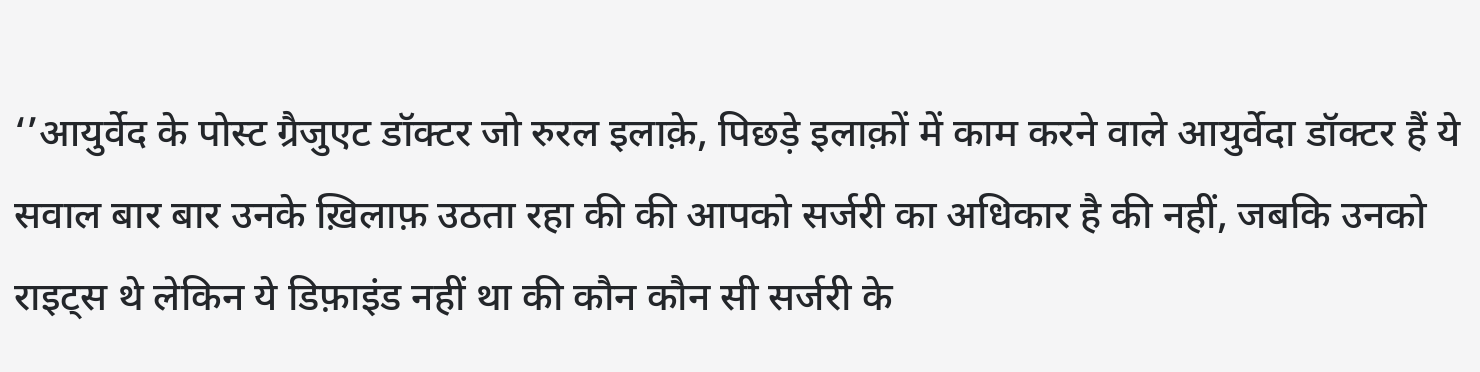‘’आयुर्वेद के पोस्ट ग्रैजुएट डॉक्टर जो रुरल इलाक़े, पिछड़े इलाक़ों में काम करने वाले आयुर्वेदा डॉक्टर हैं ये सवाल बार बार उनके ख़िलाफ़ उठता रहा की की आपको सर्जरी का अधिकार है की नहीं, जबकि उनको राइट्स थे लेकिन ये डिफ़ाइंड नहीं था की कौन कौन सी सर्जरी के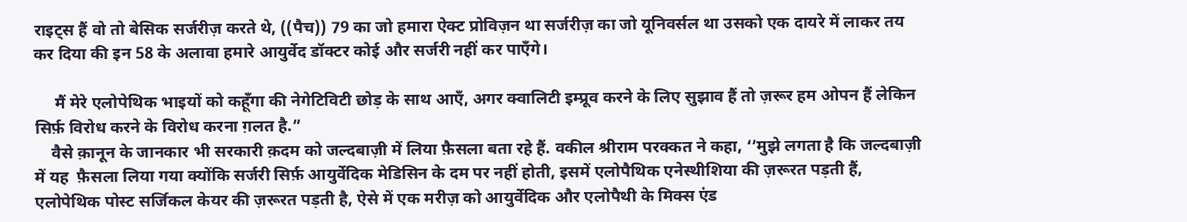राइट्स हैं वो तो बेसिक सर्जरीज़ करते थे, ((पैच)) 79 का जो हमारा ऐक्ट प्रोविज़न था सर्जरीज़ का जो यूनिवर्सल था उसको एक दायरे में लाकर तय कर दिया की इन 58 के अलावा हमारे आयुर्वेद डॉक्टर कोई और सर्जरी नहीं कर पाएँगे।

     मैं मेरे एलोपेथिक भाइयों को कहूँगा की नेगेटिविटी छोड़ के साथ आएँ, अगर क्वालिटी इम्प्रूव करने के लिए सुझाव हैं तो ज़रूर हम ओपन हैं लेकिन सिर्फ़ विरोध करने के विरोध करना ग़लत है.”
    वैसे क़ानून के जानकार भी सरकारी क़दम को जल्दबाज़ी में लिया फ़ैसला बता रहे हैं. वकील श्रीराम परक्कत ने कहा, ‘’मुझे लगता है कि जल्दबाज़ी में यह  फ़ैसला लिया गया क्‍योंकि सर्जरी सिर्फ़ आयुर्वेदिक मेडिसिन के दम पर नहीं होती, इसमें एलोपैथिक एनेस्‍थीशिया की ज़रूरत पड़ती हैं, एलोपेथिक पोस्ट सर्जिकल केयर की ज़रूरत पड़ती है, ऐसे में एक मरीज़ को आयुर्वेदिक और एलोपैथी के मिक्स एंड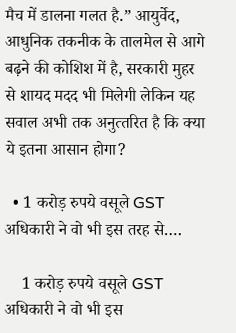मैच में डालना गलत है.” आयुर्वेद, आधुनिक तकनीक के तालमेल से आगे बढ़ने की कोशिश में है, सरकारी मुहर से शायद मदद भी मिलेगी लेकिन यह सवाल अभी तक अनुत्‍तरित है कि क्या ये इतना आसान होगा?

  • 1 करोड़ रुपये वसूले GST अधिकारी ने वो भी इस तरह से….

    1 करोड़ रुपये वसूले GST अधिकारी ने वो भी इस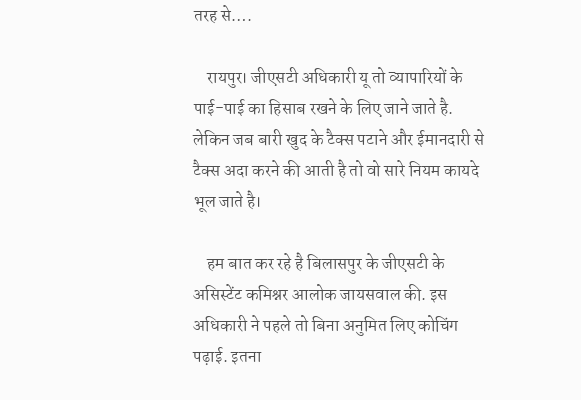तरह से….

    रायपुर। जीएसटी अधिकारी यू तो व्यापारियों के पाई-पाई का हिसाब रखने के लिए जाने जाते है. लेकिन जब बारी खुद के टैक्स पटाने और ईमानदारी से टैक्स अदा करने की आती है तो वो सारे नियम कायदे भूल जाते है।

    हम बात कर रहे है बिलासपुर के जीएसटी के असिस्टेंट कमिश्नर आलोक जायसवाल की. इस अधिकारी ने पहले तो बिना अनुमित लिए कोचिंग पढ़ाई. इतना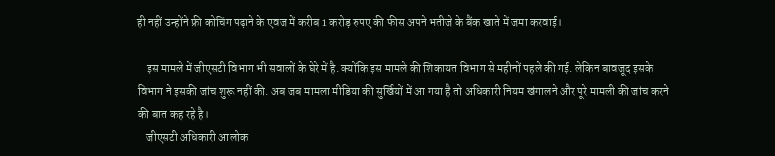ही नहीं उन्होंने फ्री कोचिंग पढ़ाने के एवज में करीब 1 करोड़ रुपए की फीस अपने भतीजे के बैंक खाते में जमा करवाई।

    इस मामले में जीएसटी विभाग भी सवालों के घेरे में है. क्योंकि इस मामले की शिकायत विभाग से महीनों पहले की गई. लेकिन बावजूद इसके विभाग ने इसकी जांच शुरू नहीं की. अब जब मामला मीडिया की सुर्खियों में आ गया है तो अधिकारी नियम खंगालने और पूरे मामली की जांच करने की बात कह रहे है।
    जीएसटी अधिकारी आलोक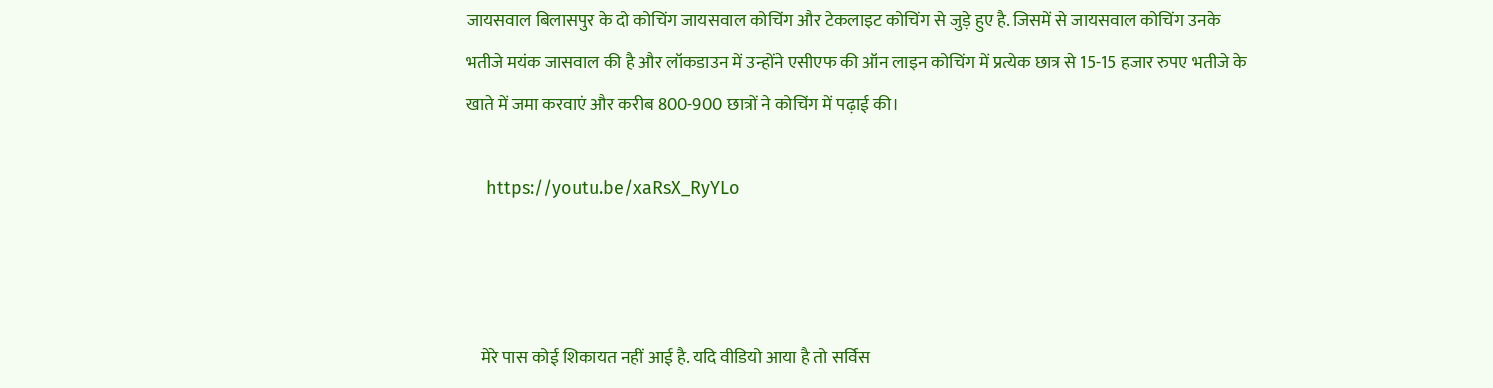जायसवाल बिलासपुर के दो कोचिंग जायसवाल कोचिंग और टेकलाइट कोचिंग से जुड़े हुए है. जिसमें से जायसवाल कोचिंग उनके भतीजे मयंक जासवाल की है और लॉकडाउन में उन्होंने एसीएफ की ऑन लाइन कोचिंग में प्रत्येक छात्र से 15-15 हजार रुपए भतीजे के खाते में जमा करवाएं और करीब 800-900 छात्रों ने कोचिंग में पढ़ाई की।

    https://youtu.be/xaRsX_RyYLo



    मेरे पास कोई शिकायत नहीं आई है. यदि वीडियो आया है तो सर्विस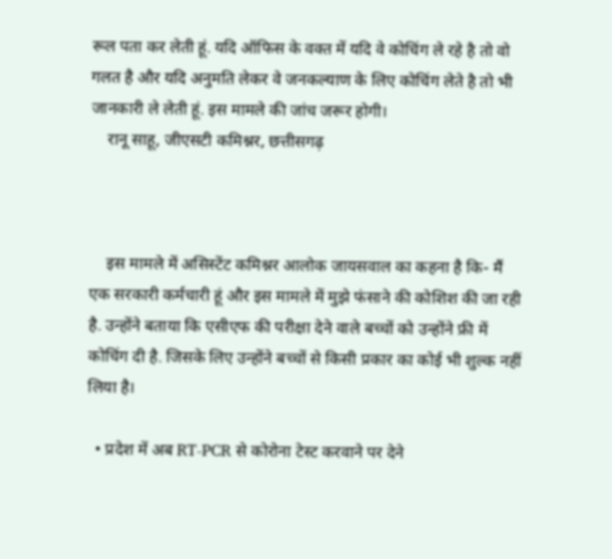रूल पता कर लेती हूं. यदि ऑफिस के वक्त में यदि वे कोचिंग ले रहे है तो वो गलत है और यदि अनुमति लेकर वे जनकल्याण के लिए कोचिंग लेते है तो भी जानकारी ले लेती हूं. इस मामले की जांच जरूर होगी।
    रानू साहू, जीएसटी कमिश्नर, छत्तीसगढ़



    इस मामले में असिस्टेंट कमिश्नर आलोक जायसवाल का कहना है कि- मैं एक सरकारी कर्मचारी हूं और इस मामले में मुझे फंसाने की कोशिश की जा रही है. उन्होंने बताया कि एसीएफ की परीक्षा देने वाले बच्चों को उन्होंने फ्री में कोचिंग दी है. जिसके लिए उन्होंने बच्चों से किसी प्रकार का कोई भी शुल्क नहीं लिया है।

  • प्रदेश में अब RT-PCR से कोरोना टेस्ट करवाने पर देने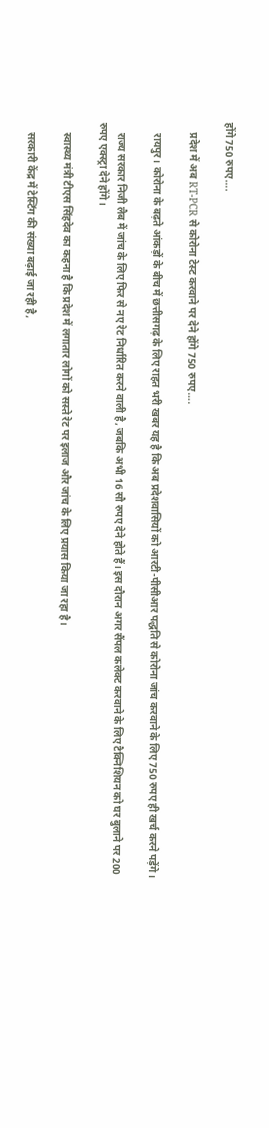होंगे 750 रुपए….

    प्रदेश में अब RT-PCR से कोरोना टेस्ट करवाने पर देने होंगे 750 रुपए….

    रायपुर। कोरोना के बढ़ते आंकड़ों के बीच में छत्तीसगढ़ के लिए राहत भरी खबर यह है कि अब प्रदेशवासियों को आरटी-पीसीआर पद्धति से कोरोना जांच करवाने के लिए 750 रुपए ही खर्च करने पड़ेंगे।

    राज्य सरकार निजी लैब में जांच के लिए फिर से नए रेट निर्धारित करने वाली है, जबकि अभी 16 सौ रुपए देने होते हैं। इस दौरान अगर सैंपल कलेक्ट करवाने के लिए टैक्निशियन को घर बुलाने पर 200 रुपए एक्स्ट्रा देने होंगे।

    स्वास्थ्य मंत्री टीएस सिंहदेव का कहना है कि प्रदेश में लगातार लोगों को सस्ते रेट पर इलाज और जांच के लिए प्रयास किया जा रहा है।

    सरकारी केंद्र में टेस्टिंग की संख्या बढ़ाई जा रही है,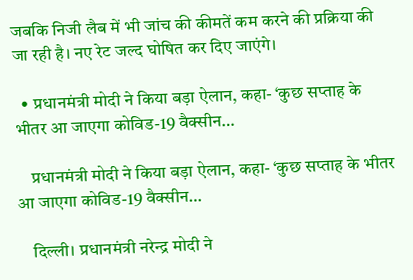जबकि निजी लैब में भी जांच की कीमतें कम करने की प्रक्रिया की जा रही है। नए रेट जल्द घोषित कर दिए जाएंगे।

  • प्रधानमंत्री मोदी ने किया बड़ा ऐलान, कहा- ‘कुछ सप्ताह के भीतर आ जाएगा कोविड-19 वैक्सीन…

    प्रधानमंत्री मोदी ने किया बड़ा ऐलान, कहा- ‘कुछ सप्ताह के भीतर आ जाएगा कोविड-19 वैक्सीन…

    दिल्ली। प्रधानमंत्री नरेन्द्र मोदी ने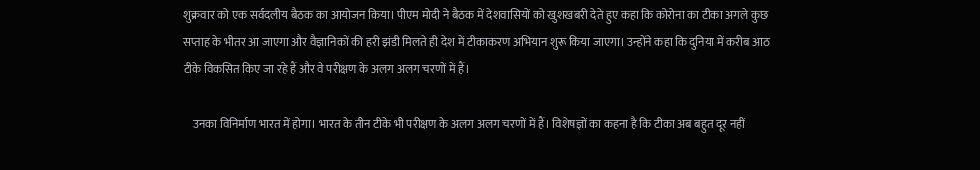शुक्रवार को एक सर्वदलीय बैठक का आयोजन किया। पीएम मोदी ने बैठक में देशवासियों को खुशखबरी देते हुए कहा कि कोरोना का टीका अगले कुछ सप्ताह के भीतर आ जाएगा और वैज्ञानिकों की हरी झंडी मिलते ही देश में टीकाकरण अभियान शुरू किया जाएगा। उन्होंने कहा कि दुनिया में करीब आठ टीके विकसित किए जा रहे हैं और वे परीक्षण के अलग अलग चरणों में हैं।

    उनका विनिर्माण भारत में होगा। भारत के तीन टीके भी परीक्षण के अलग अलग चरणों में हैं। विशेषज्ञों का कहना है कि टीका अब बहुत दूर नहीं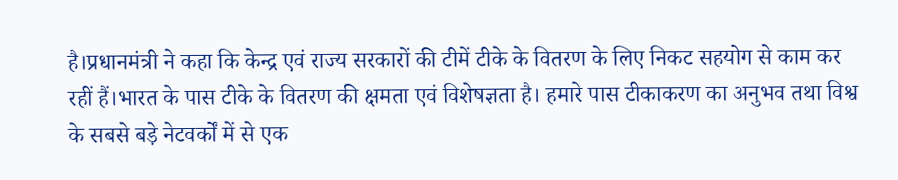है।प्रधानमंत्री ने कहा कि केन्द्र एवं राज्य सरकारों की टीमें टीके के वितरण के लिए निकट सहयोग से काम कर रहीं हैं।भारत के पास टीके के वितरण की क्षमता एवं विशेषज्ञता है। हमारे पास टीकाकरण का अनुभव तथा विश्व के सबसे बड़े नेटवर्कों में से एक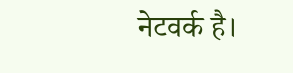नेटवर्क है।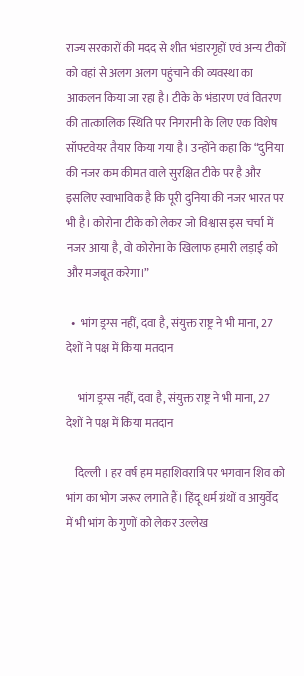राज्य सरकारों की मदद से शीत भंडारगृहों एवं अन्य टीकों को वहां से अलग अलग पहुंचाने की व्यवस्था का आकलन किया जा रहा है। टीके के भंडारण एवं वितरण की तात्कालिक स्थिति पर निगरानी के लिए एक विशेष सॉफ्टवेयर तैयार किया गया है। उन्होंने कहा कि “दुनिया की नजर कम कीमत वाले सुरक्षित टीके पर है और इसलिए स्वाभाविक है कि पूरी दुनिया की नजर भारत पर भी है। कोरोना टीके को लेकर जो विश्वास इस चर्चा में नजर आया है, वो कोरोना के खिलाफ हमारी लड़ाई को और मजबूत करेगा।”

  •  भांग ड्रग्स नहीं, दवा है, संयुक्त राष्ट्र ने भी माना, 27 देशों ने पक्ष में किया मतदान

     भांग ड्रग्स नहीं, दवा है, संयुक्त राष्ट्र ने भी माना, 27 देशों ने पक्ष में किया मतदान

    दिल्ली । हर वर्ष हम महाशिवरात्रि पर भगवान शिव को भांग का भोग जरूर लगाते हैं। हिंदू धर्म ग्रंथों व आयुर्वेद में भी भांग के गुणों को लेकर उल्लेख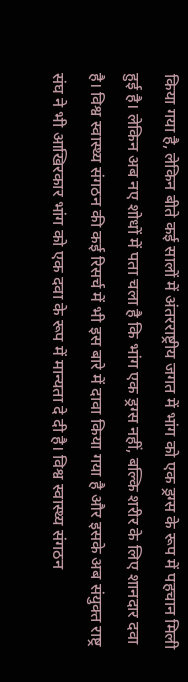किया गया है, लेकिन बीते कई सालों में अंतरराष्ट्रीय जगत में भांग को एक ड्रग्स के रूप में पहचान मिली हुई है। लेकिन अब नए शोधों में पता चला है कि भांग एक ड्रग्स नहीं, बल्कि शरीर के लिए शानदार दवा है। विश्व स्वास्थ्य संगठन की कई रिसर्च में भी इस बारे में दावा किया गया है और इसके अब संयुक्त राष्ट्र संघ ने भी आखिरकार भांग को एक दवा के रूप में मान्यता दे दी है। विश्व स्वास्थ्य संगठन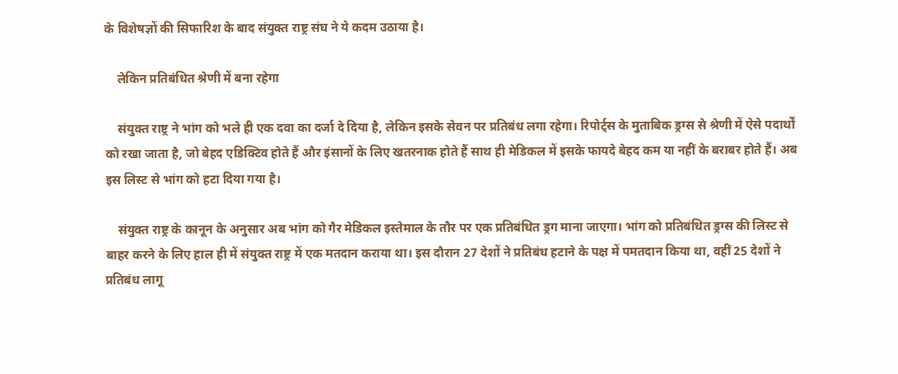के विशेषज्ञों की सिफारिश के बाद संयुक्त राष्ट्र संघ ने ये कदम उठाया है।

    लेकिन प्रतिबंधित श्रेणी में बना रहेगा

    संयुक्त राष्ट्र ने भांग को भले ही एक दवा का दर्जा दे दिया है, लेकिन इसके सेवन पर प्रतिबंध लगा रहेगा। रिपोर्ट्स के मुताबिक ड्रग्स से श्रेणी में ऐसे पदार्थों को रखा जाता है, जो बेहद एडिक्टिव होते हैं और इंसानों के लिए खतरनाक होते हैं साथ ही मेडिकल में इसके फायदे बेहद कम या नहीं के बराबर होते हैं। अब इस लिस्ट से भांग को हटा दिया गया है।

    संयुक्त राष्ट्र के कानून के अनुसार अब भांग को गैर मेडिकल इस्तेमाल के तौर पर एक प्रतिबंधित ड्रग माना जाएगा। भांग को प्रतिबंधित ड्रग्स की लिस्ट से बाहर करने के लिए हाल ही में संयुक्त राष्ट्र में एक मतदान कराया था। इस दौरान 27 देशों ने प्रतिबंध हटाने के पक्ष में पमतदान किया था, वहीं 25 देशों ने प्रतिबंध लागू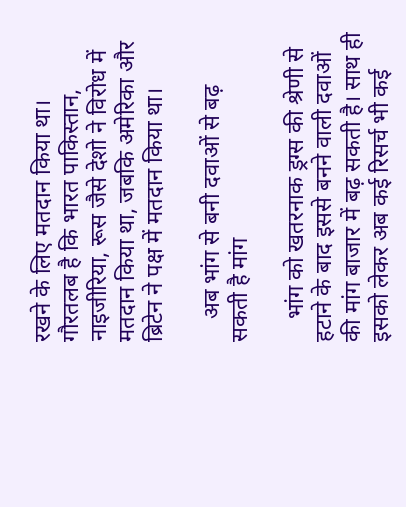रखने के लिए मतदान किया था। गौरतलब है कि भारत पाकिस्तान, नाइजीरिया, रूस जैसे देशो ने विरोध में मतदान किया था, जबकि अमेरिका और ब्रिटेन ने पक्ष में मतदान किया था।

    अब भांग से बनी दवाओं से बढ़ सकती है मांग

    भांग को खतरनाक ड्रग्स की श्रेणी से हटाने के बाद इससे बनने वाली दवाओं की मांग बाजार में बढ़ सकती है। साथ ही इसको लेकर अब कई रिसर्च भी कई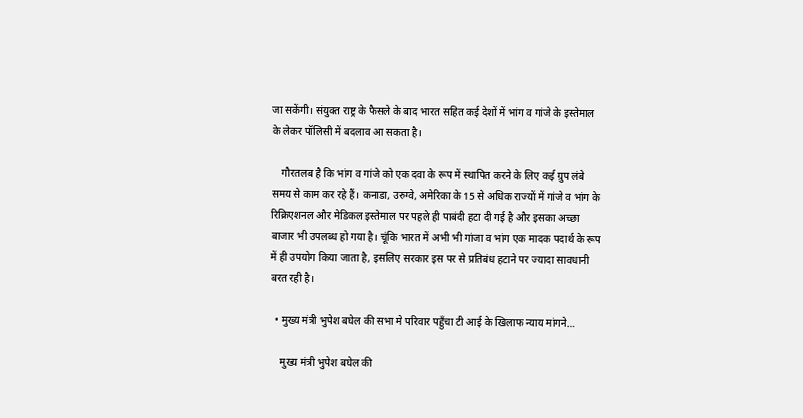जा सकेंगी। संयुक्त राष्ट्र के फैसले के बाद भारत सहित कई देशों में भांग व गांजे के इस्तेमाल के लेकर पॉलिसी में बदलाव आ सकता है।

    गौरतलब है कि भांग व गांजे को एक दवा के रूप में स्थापित करने के लिए कई ग्रुप लंबे समय से काम कर रहे हैं। कनाडा, उरुग्वे, अमेरिका के 15 से अधिक राज्यों में गांजे व भांग के रिक्रिएशनल और मेडिकल इस्तेमाल पर पहले ही पाबंदी हटा दी गई है और इसका अच्छा बाजार भी उपलब्ध हो गया है। चूंकि भारत में अभी भी गांजा व भांग एक मादक पदार्थ के रूप में ही उपयोग किया जाता है, इसलिए सरकार इस पर से प्रतिबंध हटाने पर ज्यादा सावधानी बरत रही है।

  • मुख्य मंत्री भुपेश बघेल की सभा मे परिवार पहुँचा टी आई के खिलाफ न्याय मांगने…

    मुख्य मंत्री भुपेश बघेल की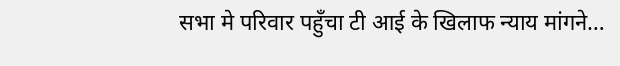सभा मे परिवार पहुँचा टी आई के खिलाफ न्याय मांगने…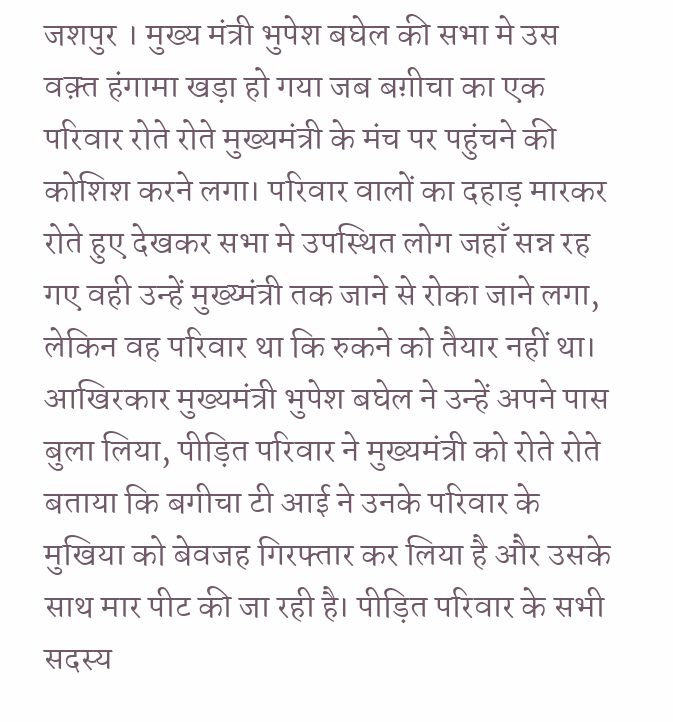जशपुर । मुख्य मंत्री भुपेश बघेल की सभा मे उस वक़्त हंगामा खड़ा हो गया जब बग़ीचा का एक परिवार रोते रोते मुख्यमंत्री के मंच पर पहुंचने की कोशिश करने लगा। परिवार वालों का दहाड़ मारकर रोते हुए देखकर सभा मे उपस्थित लोग जहाँ सन्न रह गए वही उन्हें मुख्य्मंत्री तक जाने से रोका जाने लगा, लेकिन वह परिवार था कि रुकने को तैयार नहीं था। आखिरकार मुख्यमंत्री भुपेश बघेल ने उन्हें अपने पास बुला लिया, पीड़ित परिवार ने मुख्यमंत्री को रोते रोते बताया कि बगीचा टी आई ने उनके परिवार के मुखिया को बेवजह गिरफ्तार कर लिया है और उसके साथ मार पीट की जा रही है। पीड़ित परिवार के सभी सदस्य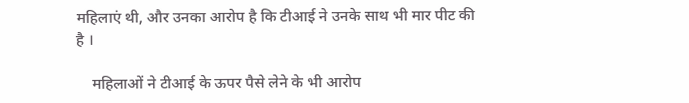महिलाएं थी, और उनका आरोप है कि टीआई ने उनके साथ भी मार पीट की है ।

    महिलाओं ने टीआई के ऊपर पैसे लेने के भी आरोप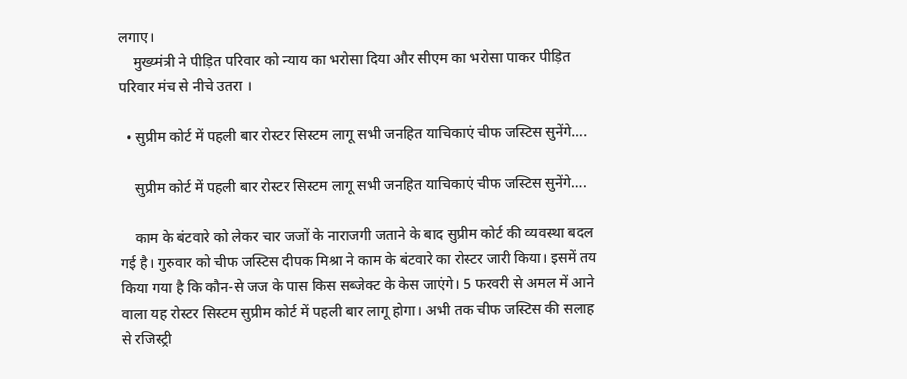लगाए।
    मुख्य्मंत्री ने पीड़ित परिवार को न्याय का भरोसा दिया और सीएम का भरोसा पाकर पीड़ित परिवार मंच से नीचे उतरा ।

  • सुप्रीम कोर्ट में पहली बार रोस्टर सिस्टम लागू सभी जनहित याचिकाएं चीफ जस्टिस सुनेंगे….

    सुप्रीम कोर्ट में पहली बार रोस्टर सिस्टम लागू सभी जनहित याचिकाएं चीफ जस्टिस सुनेंगे….

    काम के बंटवारे को लेकर चार जजों के नाराजगी जताने के बाद सुप्रीम कोर्ट की व्यवस्था बदल गई है। गुरुवार को चीफ जस्टिस दीपक मिश्रा ने काम के बंटवारे का रोस्टर जारी किया। इसमें तय किया गया है कि कौन-से जज के पास किस सब्जेक्ट के केस जाएंगे। 5 फरवरी से अमल में आने वाला यह रोस्टर सिस्टम सुप्रीम कोर्ट में पहली बार लागू होगा। अभी तक चीफ जस्टिस की सलाह से रजिस्ट्री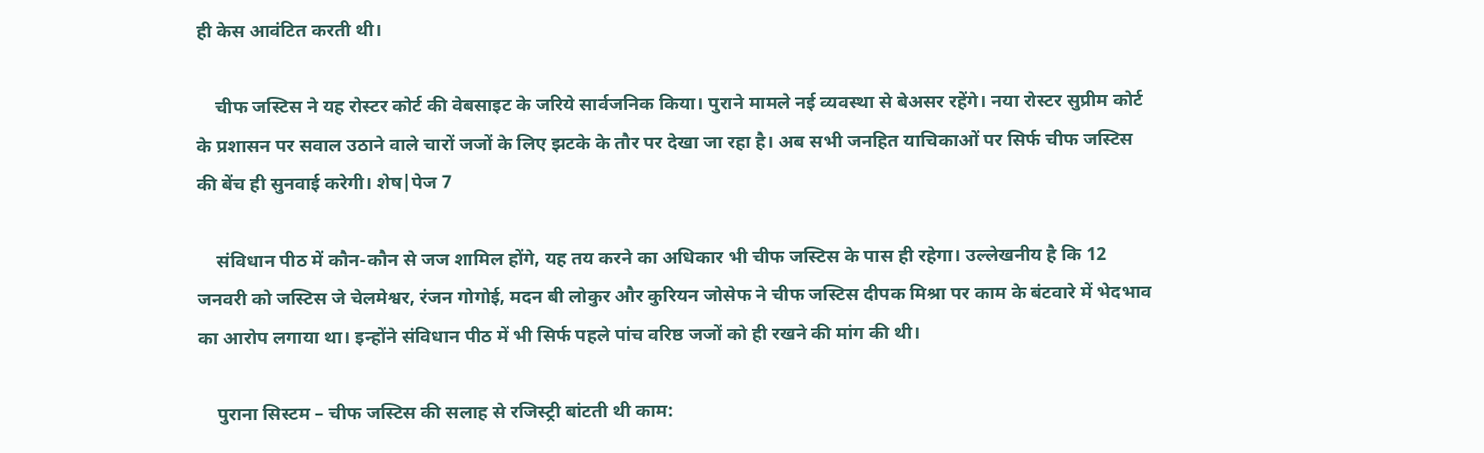ही केस आवंटित करती थी।

    चीफ जस्टिस ने यह रोस्टर कोर्ट की वेबसाइट के जरिये सार्वजनिक किया। पुराने मामले नई व्यवस्था से बेअसर रहेंगे। नया रोस्टर सुप्रीम कोर्ट के प्रशासन पर सवाल उठाने वाले चारों जजों के लिए झटके के तौर पर देखा जा रहा है। अब सभी जनहित याचिकाओं पर सिर्फ चीफ जस्टिस की बेंच ही सुनवाई करेगी। शेष|पेज 7

    संविधान पीठ में कौन-कौन से जज शामिल होंगे, यह तय करने का अधिकार भी चीफ जस्टिस के पास ही रहेगा। उल्लेखनीय है कि 12 जनवरी को जस्टिस जे चेलमेश्वर, रंजन गोगोई, मदन बी लोकुर और कुरियन जोसेफ ने चीफ जस्टिस दीपक मिश्रा पर काम के बंटवारे में भेदभाव का आरोप लगाया था। इन्होंने संविधान पीठ में भी सिर्फ पहले पांच वरिष्ठ जजों को ही रखने की मांग की थी।

    पुराना सिस्टम – चीफ जस्टिस की सलाह से रजिस्ट्री बांटती थी काम: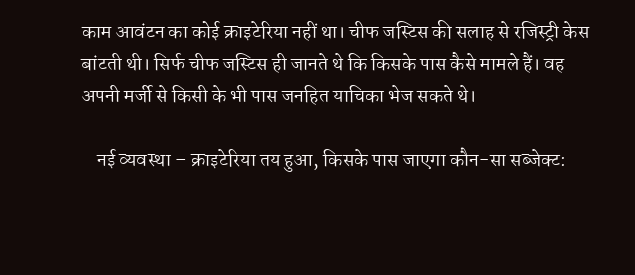काम आवंटन का कोई क्राइटेरिया नहीं था। चीफ जस्टिस की सलाह से रजिस्ट्री केस बांटती थी। सिर्फ चीफ जस्टिस ही जानते थे कि किसके पास कैसे मामले हैं। वह अपनी मर्जी से किसी के भी पास जनहित याचिका भेज सकते थे।

    नई व्यवस्था – क्राइटेरिया तय हुआ, किसके पास जाएगा कौन-सा सब्जेक्ट: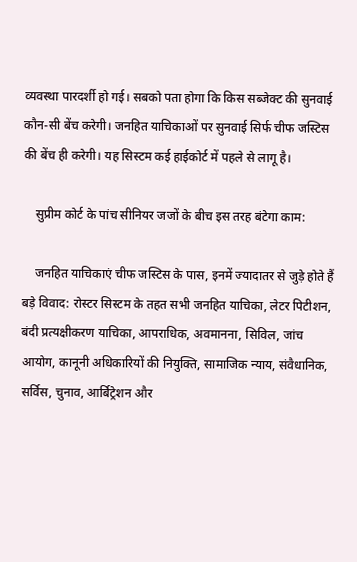व्यवस्था पारदर्शी हो गई। सबको पता होगा कि किस सब्जेक्ट की सुनवाई कौन-सी बेंच करेगी। जनहित याचिकाओं पर सुनवाई सिर्फ चीफ जस्टिस की बेंच ही करेगी। यह सिस्टम कई हाईकोर्ट में पहले से लागू है।

    सुप्रीम कोर्ट के पांच सीनियर जजों के बीच इस तरह बंटेगा काम:

    जनहित याचिकाएं चीफ जस्टिस के पास, इनमें ज्यादातर से जुड़े होते हैं बड़े विवाद: रोस्टर सिस्टम के तहत सभी जनहित याचिका, लेटर पिटीशन, बंदी प्रत्यक्षीकरण याचिका, आपराधिक, अवमानना, सिविल, जांच आयोग, कानूनी अधिकारियों की नियुक्ति, सामाजिक न्याय, संवैधानिक, सर्विस, चुनाव, आर्बिट्रेशन और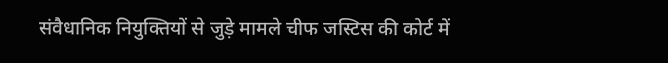संवैधानिक नियुक्तियों से जुड़े मामले चीफ जस्टिस की कोर्ट में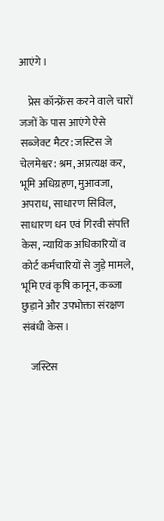आएंगे।

    प्रेस कॉन्फ्रेंस करने वाले चारों जजों के पास आएंगे ऐसे सब्जेक्ट मैटर: जस्टिस जे चेलमेश्वर: श्रम, अप्रत्यक्ष कर, भूमि अधिग्रहण, मुआवजा, अपराध, साधारण सिविल, साधारण धन एवं गिरवी संपत्ति केस, न्यायिक अधिकारियों व कोर्ट कर्मचारियों से जुड़े मामले, भूमि एवं कृषि कानून, कब्जा छुड़ाने और उपभोक्ता संरक्षण संबंधी केस।

    जस्टिस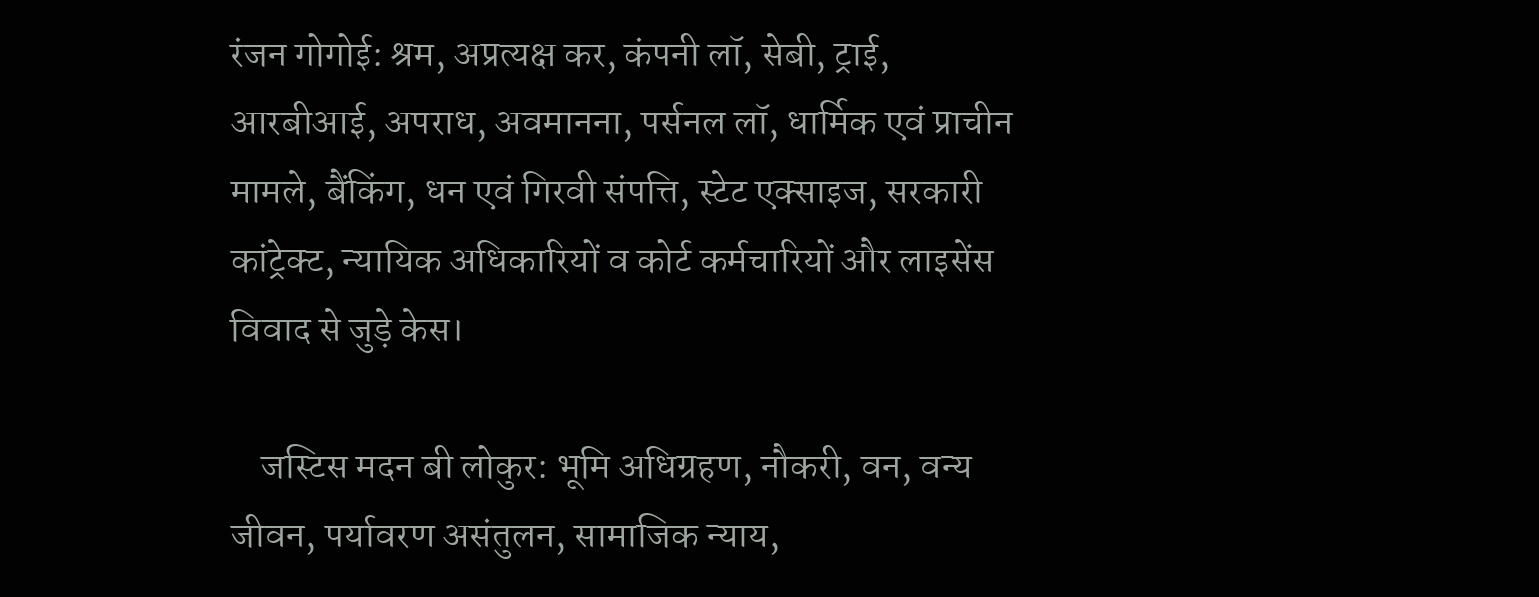रंजन गोगोई: श्रम, अप्रत्यक्ष कर, कंपनी लॉ, सेबी, ट्राई, आरबीआई, अपराध, अवमानना, पर्सनल लॉ, धार्मिक एवं प्राचीन मामले, बैंकिंग, धन एवं गिरवी संपत्ति, स्टेट एक्साइज, सरकारी कांट्रेक्ट, न्यायिक अधिकारियों व कोर्ट कर्मचारियों और लाइसेंस विवाद से जुड़े केस।

    जस्टिस मदन बी लोकुर: भूमि अधिग्रहण, नौकरी, वन, वन्य जीवन, पर्यावरण असंतुलन, सामाजिक न्याय,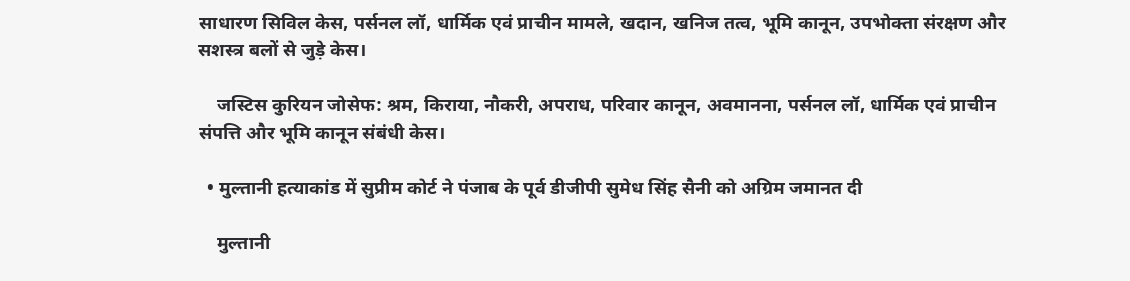साधारण सिविल केस, पर्सनल लॉ, धार्मिक एवं प्राचीन मामले, खदान, खनिज तत्व, भूमि कानून, उपभोक्ता संरक्षण और सशस्त्र बलों से जुड़े केस।

    जस्टिस कुरियन जोसेफ: श्रम, किराया, नौकरी, अपराध, परिवार कानून, अवमानना, पर्सनल लॉ, धार्मिक एवं प्राचीन संपत्ति और भूमि कानून संबंधी केस।

  • मुल्तानी हत्याकांड में सुप्रीम कोर्ट ने पंजाब के पूर्व डीजीपी सुमेध सिंह सैनी को अग्रिम जमानत दी

    मुल्तानी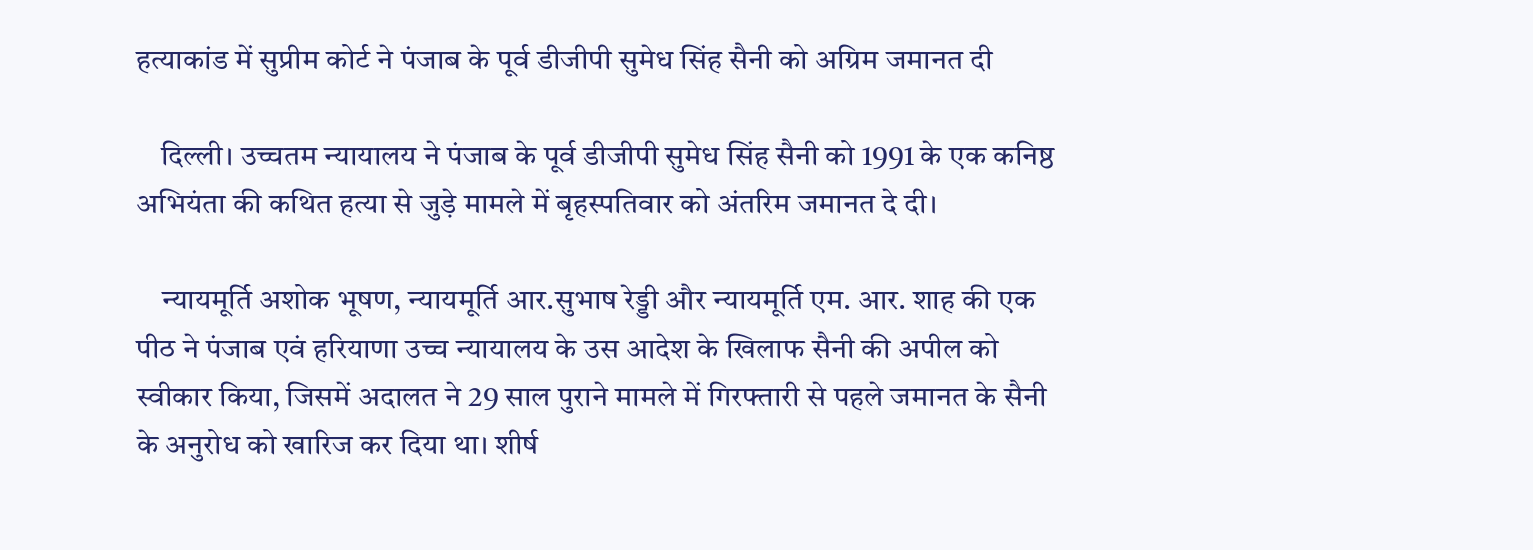हत्याकांड में सुप्रीम कोर्ट ने पंजाब के पूर्व डीजीपी सुमेध सिंह सैनी को अग्रिम जमानत दी

    दिल्ली। उच्चतम न्यायालय ने पंजाब के पूर्व डीजीपी सुमेध सिंह सैनी को 1991 के एक कनिष्ठ अभियंता की कथित हत्या से जुड़े मामले में बृहस्पतिवार को अंतरिम जमानत दे दी।

    न्यायमूर्ति अशोक भूषण, न्यायमूर्ति आर.सुभाष रेड्डी और न्यायमूर्ति एम. आर. शाह की एक पीठ ने पंजाब एवं हरियाणा उच्च न्यायालय के उस आदेश के खिलाफ सैनी की अपील को स्वीकार किया, जिसमें अदालत ने 29 साल पुराने मामले में गिरफ्तारी से पहले जमानत के सैनी के अनुरोध को खारिज कर दिया था। शीर्ष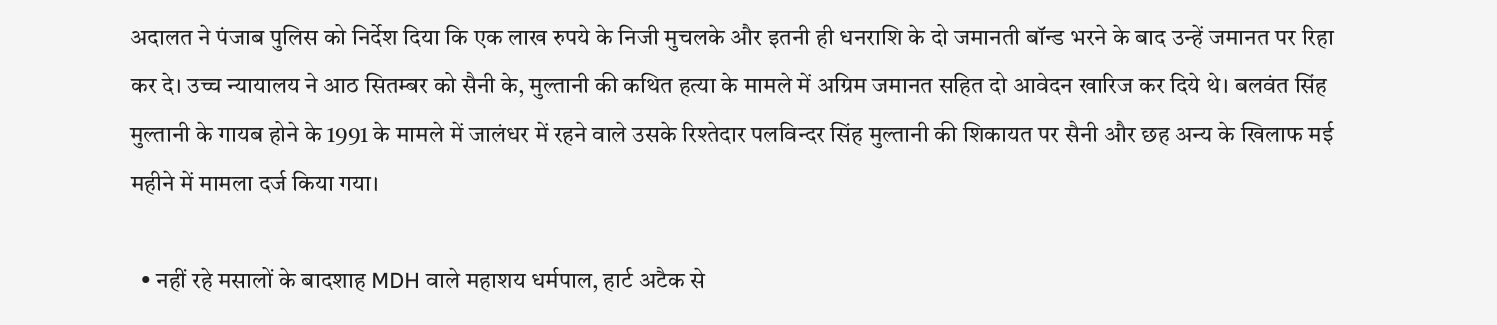अदालत ने पंजाब पुलिस को निर्देश दिया कि एक लाख रुपये के निजी मुचलके और इतनी ही धनराशि के दो जमानती बॉन्ड भरने के बाद उन्हें जमानत पर रिहा कर दे। उच्च न्यायालय ने आठ सितम्बर को सैनी के, मुल्तानी की कथित हत्या के मामले में अग्रिम जमानत सहित दो आवेदन खारिज कर दिये थे। बलवंत सिंह मुल्तानी के गायब होने के 1991 के मामले में जालंधर में रहने वाले उसके रिश्तेदार पलविन्दर सिंह मुल्तानी की शिकायत पर सैनी और छह अन्य के खिलाफ मई महीने में मामला दर्ज किया गया।

  • नहीं रहे मसालों के बादशाह MDH वाले महाशय धर्मपाल, हार्ट अटैक से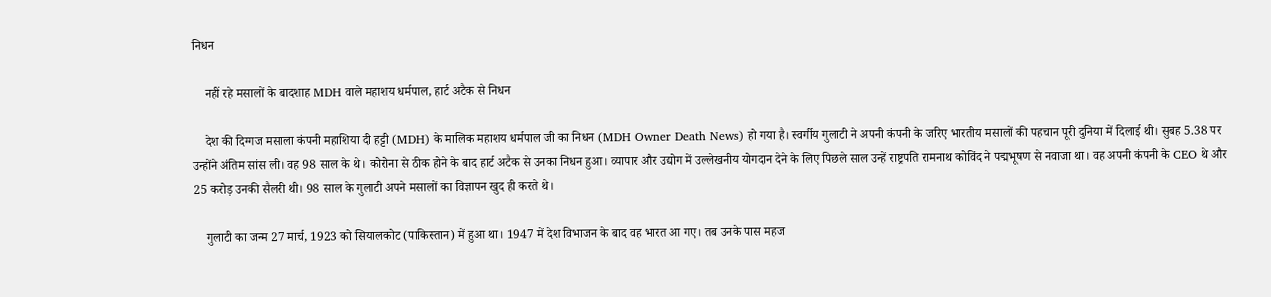निधन

    नहीं रहे मसालों के बादशाह MDH वाले महाशय धर्मपाल, हार्ट अटैक से निधन

    देश की दिग्गज मसाला कंपनी महाशिया दी हट्टी (MDH) के मालिक महाशय धर्मपाल जी का निधन (MDH Owner Death News) हो गया है। स्वर्गीय गुलाटी ने अपनी कंपनी के जरिए भारतीय मसालों की पहचान पूरी दुनिया में दिलाई थी। सुबह 5.38 पर उन्होंने अंतिम सांस ली। वह 98 साल के थे। कोरोना से ठीक होने के बाद हार्ट अटैक से उनका निधन हुआ। व्यापार और उद्योग में उल्लेखनीय योगदान देने के लिए पिछले साल उन्हें राष्ट्रपति रामनाथ कोविंद ने पद्मभूषण से नवाजा था। वह अपनी कंपनी के CEO थे और 25 करोड़ उनकी सैलरी थी। 98 साल के गुलाटी अपने मसालों का विज्ञापन खुद ही करते थे।

    गुलाटी का जन्म 27 मार्च, 1923 को सियालकोट (पाकिस्तान) में हुआ था। 1947 में देश विभाजन के बाद वह भारत आ गए। तब उनके पास महज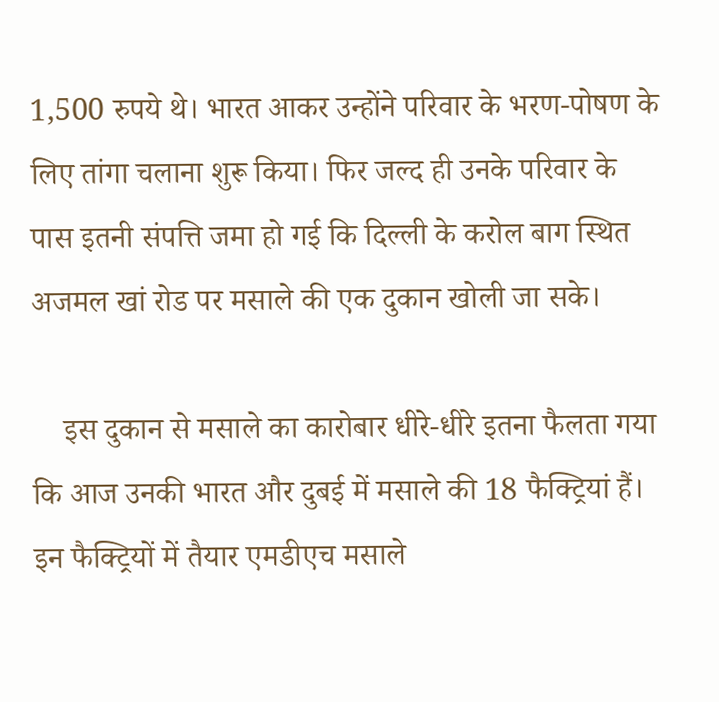1,500 रुपये थे। भारत आकर उन्होंने परिवार के भरण-पोषण के लिए तांगा चलाना शुरू किया। फिर जल्द ही उनके परिवार के पास इतनी संपत्ति जमा हो गई कि दिल्ली के करोल बाग स्थित अजमल खां रोड पर मसाले की एक दुकान खोली जा सके।

    इस दुकान से मसाले का कारोबार धीरे-धीरे इतना फैलता गया कि आज उनकी भारत और दुबई में मसाले की 18 फैक्ट्रियां हैं। इन फैक्ट्रियों में तैयार एमडीएच मसाले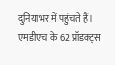दुनियाभर में पहुंचते हैं। एमडीएच के 62 प्रॉडक्ट्स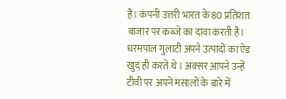हैं। कंपनी उत्तरी भारत के 80 प्रतिशत बाजार पर कब्जे का दावा करती है। धरमपाल गुलाटी अपने उत्पादों का ऐड खुद ही करते थे। अक्सर आपने उन्हें टीवी पर अपने मसालों के बारे में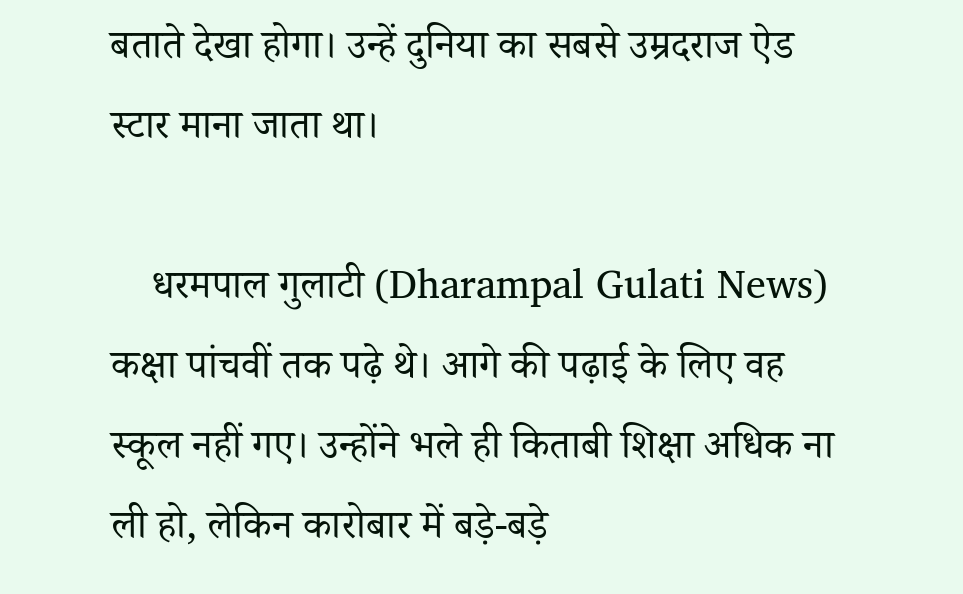बताते देखा होगा। उन्हें दुनिया का सबसे उम्रदराज ऐड स्टार माना जाता था।

    धरमपाल गुलाटी (Dharampal Gulati News) कक्षा पांचवीं तक पढ़े थे। आगे की पढ़ाई के लिए वह स्कूल नहीं गए। उन्होंने भले ही किताबी शिक्षा अधिक ना ली हो, लेकिन कारोबार में बड़े-बड़े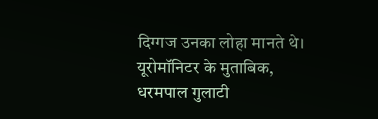दिग्गज उनका लोहा मानते थे। यूरोमॉनिटर के मुताबिक, धरमपाल गुलाटी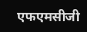एफएमसीजी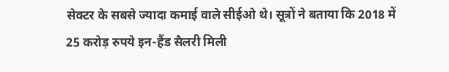सेक्टर के सबसे ज्यादा कमाई वाले सीईओ थे। सूत्रों ने बताया कि 2018 में 25 करोड़ रुपये इन-हैंड सैलरी मिली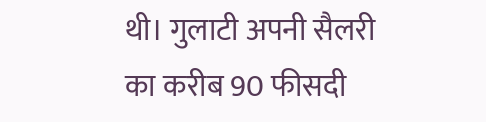थी। गुलाटी अपनी सैलरी का करीब 90 फीसदी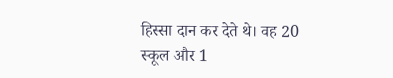हिस्सा दान कर देते थे। वह 20 स्कूल और 1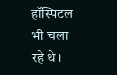हॉस्पिटल भी चला रहे थे।